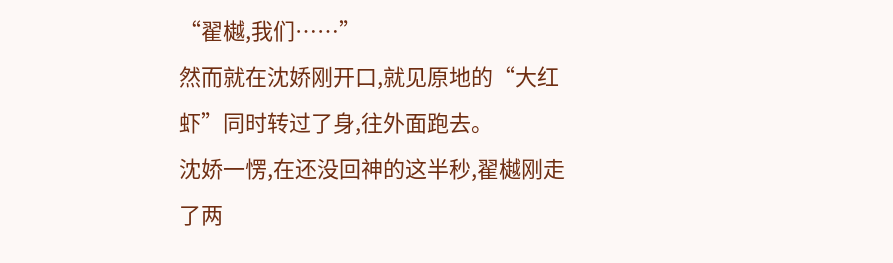“翟樾,我们……”
然而就在沈娇刚开口,就见原地的“大红虾”同时转过了身,往外面跑去。
沈娇一愣,在还没回神的这半秒,翟樾刚走了两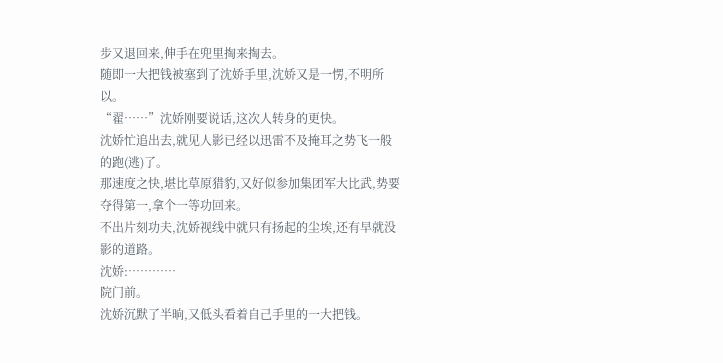步又退回来,伸手在兜里掏来掏去。
随即一大把钱被塞到了沈娇手里,沈娇又是一愣,不明所以。
“翟……”沈娇刚要说话,这次人转身的更快。
沈娇忙追出去,就见人影已经以迅雷不及掩耳之势飞一般的跑(逃)了。
那速度之快,堪比草原猎豹,又好似参加集团军大比武,势要夺得第一,拿个一等功回来。
不出片刻功夫,沈娇视线中就只有扬起的尘埃,还有早就没影的道路。
沈娇:…………
院门前。
沈娇沉默了半晌,又低头看着自己手里的一大把钱。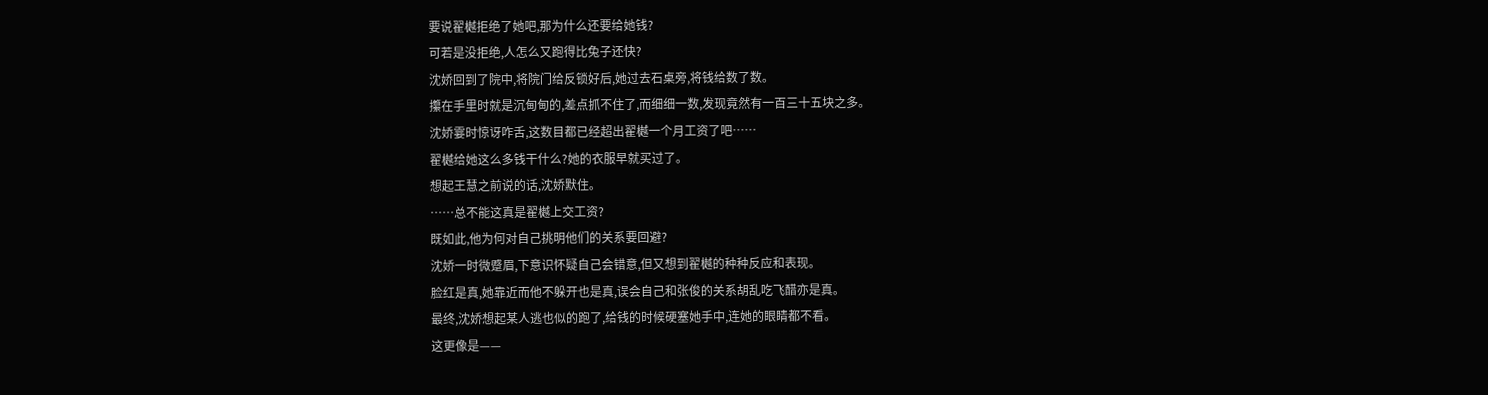要说翟樾拒绝了她吧,那为什么还要给她钱?
可若是没拒绝,人怎么又跑得比兔子还快?
沈娇回到了院中,将院门给反锁好后,她过去石桌旁,将钱给数了数。
攥在手里时就是沉甸甸的,差点抓不住了,而细细一数,发现竟然有一百三十五块之多。
沈娇霎时惊讶咋舌,这数目都已经超出翟樾一个月工资了吧……
翟樾给她这么多钱干什么?她的衣服早就买过了。
想起王慧之前说的话,沈娇默住。
……总不能这真是翟樾上交工资?
既如此,他为何对自己挑明他们的关系要回避?
沈娇一时微蹙眉,下意识怀疑自己会错意,但又想到翟樾的种种反应和表现。
脸红是真,她靠近而他不躲开也是真,误会自己和张俊的关系胡乱吃飞醋亦是真。
最终,沈娇想起某人逃也似的跑了,给钱的时候硬塞她手中,连她的眼睛都不看。
这更像是——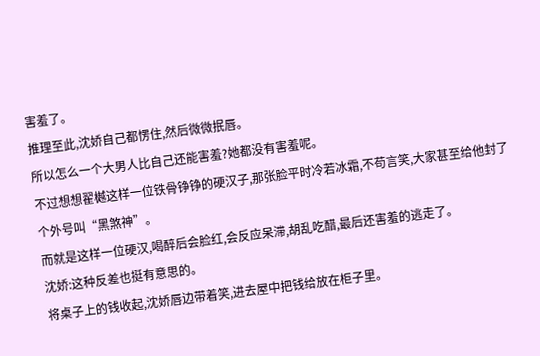害羞了。
推理至此,沈娇自己都愣住,然后微微抿唇。
所以怎么一个大男人比自己还能害羞?她都没有害羞呢。
不过想想翟樾这样一位铁骨铮铮的硬汉子,那张脸平时冷若冰霜,不苟言笑,大家甚至给他封了个外号叫“黑煞神”。
而就是这样一位硬汉,喝醉后会脸红,会反应呆滞,胡乱吃醋,最后还害羞的逃走了。
沈娇:这种反差也挺有意思的。
将桌子上的钱收起,沈娇唇边带着笑,进去屋中把钱给放在柜子里。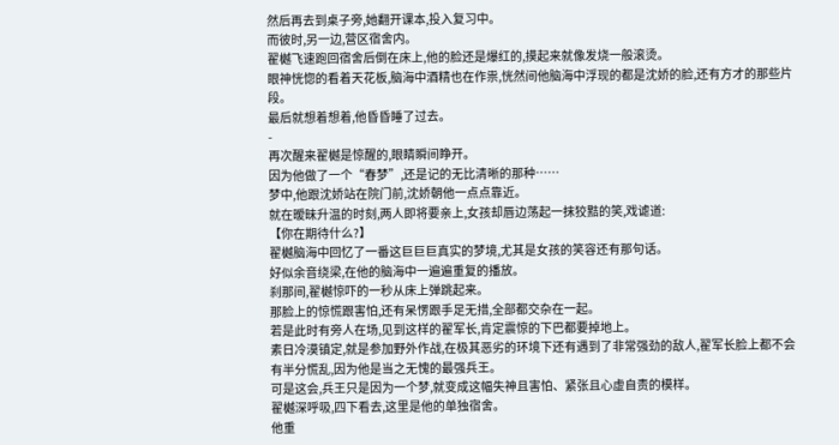然后再去到桌子旁,她翻开课本,投入复习中。
而彼时,另一边,营区宿舍内。
翟樾飞速跑回宿舍后倒在床上,他的脸还是爆红的,摸起来就像发烧一般滚烫。
眼神恍惚的看着天花板,脑海中酒精也在作祟,恍然间他脑海中浮现的都是沈娇的脸,还有方才的那些片段。
最后就想着想着,他昏昏睡了过去。
-
再次醒来翟樾是惊醒的,眼睛瞬间睁开。
因为他做了一个“春梦”,还是记的无比清晰的那种……
梦中,他跟沈娇站在院门前,沈娇朝他一点点靠近。
就在暧昧升温的时刻,两人即将要亲上,女孩却唇边荡起一抹狡黠的笑,戏谑道:
【你在期待什么?】
翟樾脑海中回忆了一番这巨巨巨真实的梦境,尤其是女孩的笑容还有那句话。
好似余音绕梁,在他的脑海中一遍遍重复的播放。
刹那间,翟樾惊吓的一秒从床上弹跳起来。
那脸上的惊慌跟害怕,还有呆愣跟手足无措,全部都交杂在一起。
若是此时有旁人在场,见到这样的翟军长,肯定震惊的下巴都要掉地上。
素日冷漠镇定,就是参加野外作战,在极其恶劣的环境下还有遇到了非常强劲的敌人,翟军长脸上都不会有半分慌乱,因为他是当之无愧的最强兵王。
可是这会,兵王只是因为一个梦,就变成这幅失神且害怕、紧张且心虚自责的模样。
翟樾深呼吸,四下看去,这里是他的单独宿舍。
他重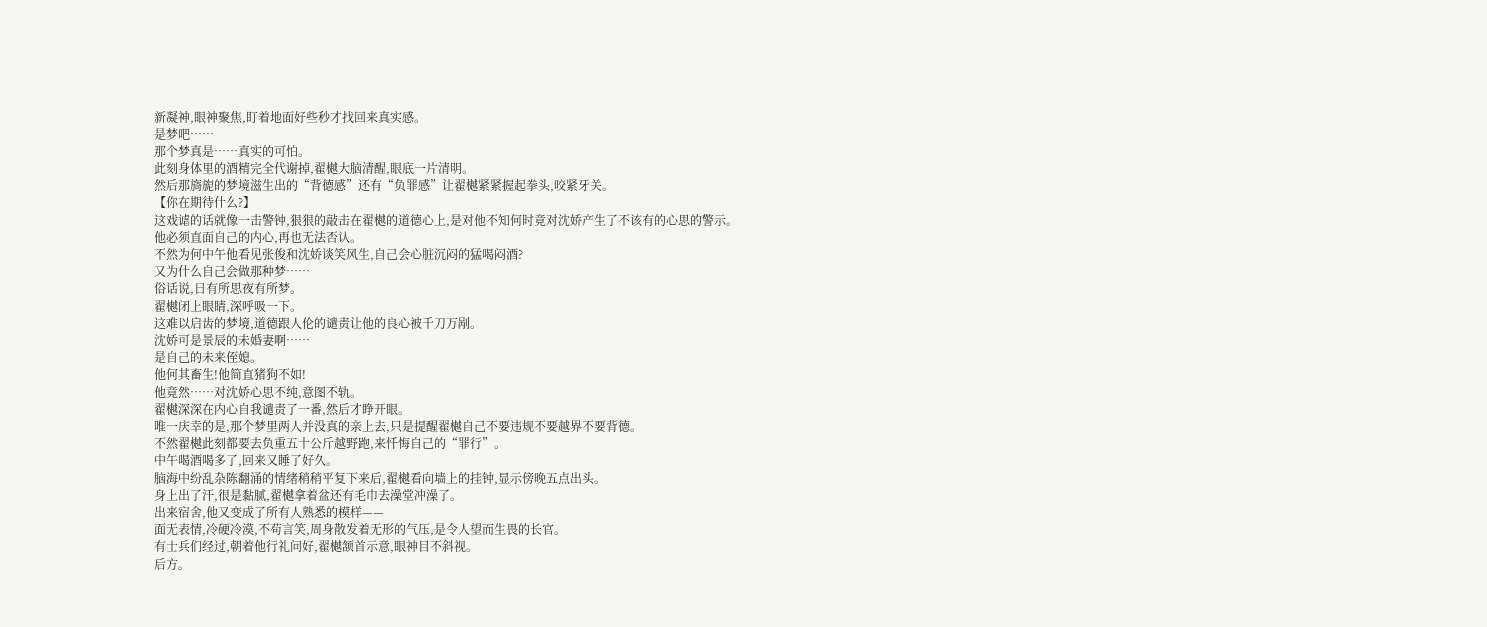新凝神,眼神聚焦,盯着地面好些秒才找回来真实感。
是梦吧……
那个梦真是……真实的可怕。
此刻身体里的酒精完全代谢掉,翟樾大脑清醒,眼底一片清明。
然后那旖旎的梦境滋生出的“背德感”还有“负罪感”让翟樾紧紧握起拳头,咬紧牙关。
【你在期待什么?】
这戏谑的话就像一击警钟,狠狠的敲击在翟樾的道德心上,是对他不知何时竟对沈娇产生了不该有的心思的警示。
他必须直面自己的内心,再也无法否认。
不然为何中午他看见张俊和沈娇谈笑风生,自己会心脏沉闷的猛喝闷酒?
又为什么自己会做那种梦……
俗话说,日有所思夜有所梦。
翟樾闭上眼睛,深呼吸一下。
这难以启齿的梦境,道德跟人伦的谴责让他的良心被千刀万剐。
沈娇可是景辰的未婚妻啊……
是自己的未来侄媳。
他何其畜生!他简直猪狗不如!
他竟然……对沈娇心思不纯,意图不轨。
翟樾深深在内心自我谴责了一番,然后才睁开眼。
唯一庆幸的是,那个梦里两人并没真的亲上去,只是提醒翟樾自己不要违规不要越界不要背德。
不然翟樾此刻都要去负重五十公斤越野跑,来忏悔自己的“罪行”。
中午喝酒喝多了,回来又睡了好久。
脑海中纷乱杂陈翻涌的情绪稍稍平复下来后,翟樾看向墙上的挂钟,显示傍晚五点出头。
身上出了汗,很是黏腻,翟樾拿着盆还有毛巾去澡堂冲澡了。
出来宿舍,他又变成了所有人熟悉的模样——
面无表情,冷硬冷漠,不苟言笑,周身散发着无形的气压,是令人望而生畏的长官。
有士兵们经过,朝着他行礼问好,翟樾颔首示意,眼神目不斜视。
后方。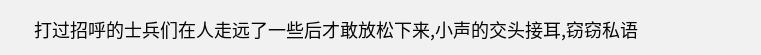打过招呼的士兵们在人走远了一些后才敢放松下来,小声的交头接耳,窃窃私语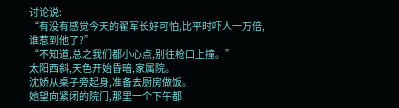讨论说:
“有没有感觉今天的翟军长好可怕,比平时吓人一万倍,谁惹到他了?”
“不知道,总之我们都小心点,别往枪口上撞。”
太阳西斜,天色开始昏暗,家属院。
沈娇从桌子旁起身,准备去厨房做饭。
她望向紧闭的院门,那里一个下午都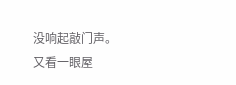没响起敲门声。
又看一眼屋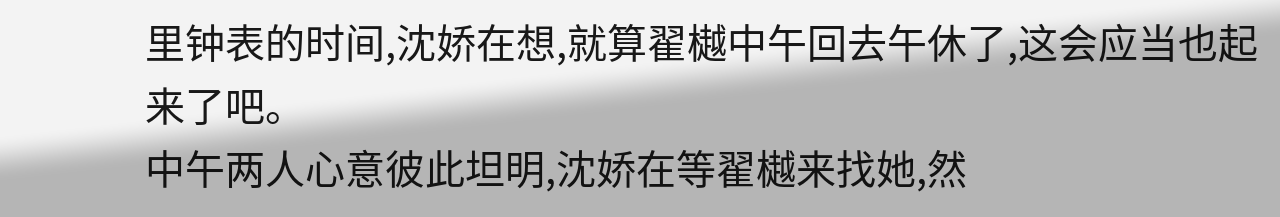里钟表的时间,沈娇在想,就算翟樾中午回去午休了,这会应当也起来了吧。
中午两人心意彼此坦明,沈娇在等翟樾来找她,然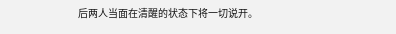后两人当面在清醒的状态下将一切说开。